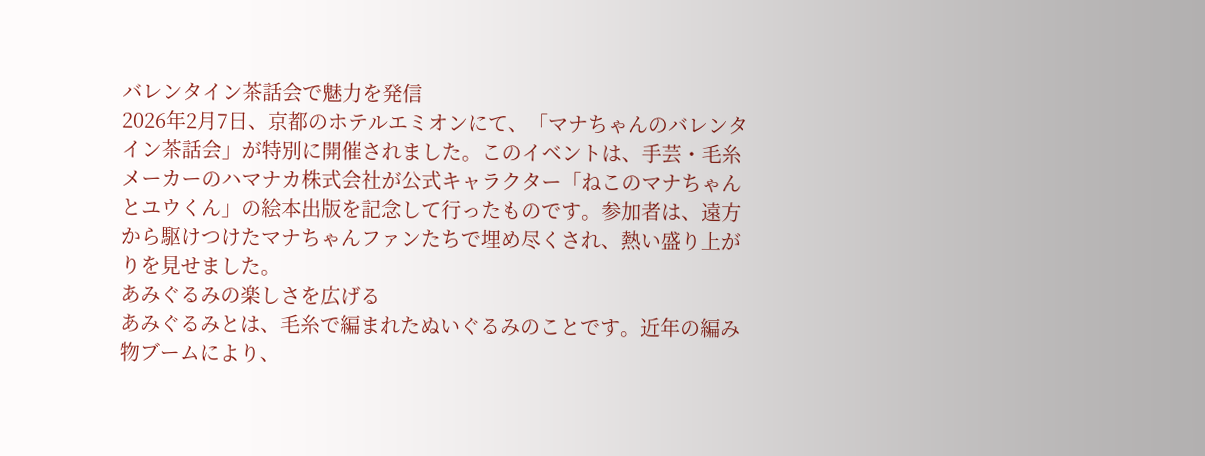バレンタイン茶話会で魅力を発信
2026年2月7日、京都のホテルエミオンにて、「マナちゃんのバレンタイン茶話会」が特別に開催されました。このイベントは、手芸・毛糸メーカーのハマナカ株式会社が公式キャラクター「ねこのマナちゃんとユウくん」の絵本出版を記念して行ったものです。参加者は、遠方から駆けつけたマナちゃんファンたちで埋め尽くされ、熱い盛り上がりを見せました。
あみぐるみの楽しさを広げる
あみぐるみとは、毛糸で編まれたぬいぐるみのことです。近年の編み物ブームにより、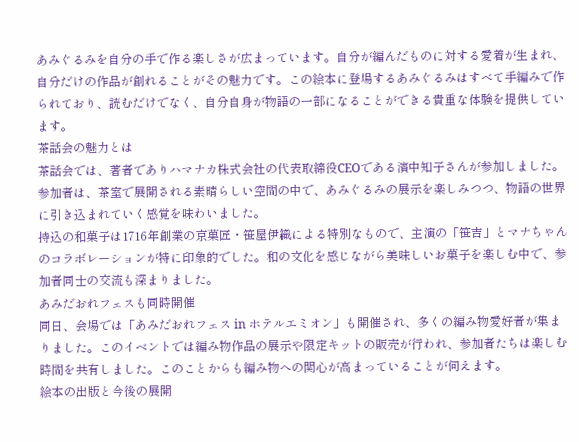あみぐるみを自分の手で作る楽しさが広まっています。自分が編んだものに対する愛着が生まれ、自分だけの作品が創れることがその魅力です。この絵本に登場するあみぐるみはすべて手編みで作られており、読むだけでなく、自分自身が物語の一部になることができる貴重な体験を提供しています。
茶話会の魅力とは
茶話会では、著者でありハマナカ株式会社の代表取締役CEOである濱中知子さんが参加しました。参加者は、茶室で展開される素晴らしい空間の中で、あみぐるみの展示を楽しみつつ、物語の世界に引き込まれていく感覚を味わいました。
持込の和菓子は1716年創業の京菓匠・笹屋伊織による特別なもので、主演の「笹吉」とマナちゃんのコラボレーションが特に印象的でした。和の文化を感じながら美味しいお菓子を楽しむ中で、参加者同士の交流も深まりました。
あみだおれフェスも同時開催
同日、会場では「あみだおれフェス in ホテルエミオン」も開催され、多くの編み物愛好者が集まりました。このイベントでは編み物作品の展示や限定キットの販売が行われ、参加者たちは楽しむ時間を共有しました。このことからも編み物への関心が高まっていることが伺えます。
絵本の出版と今後の展開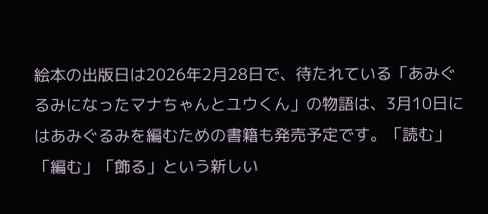絵本の出版日は2026年2月28日で、待たれている「あみぐるみになったマナちゃんとユウくん」の物語は、3月10日にはあみぐるみを編むための書籍も発売予定です。「読む」「編む」「飾る」という新しい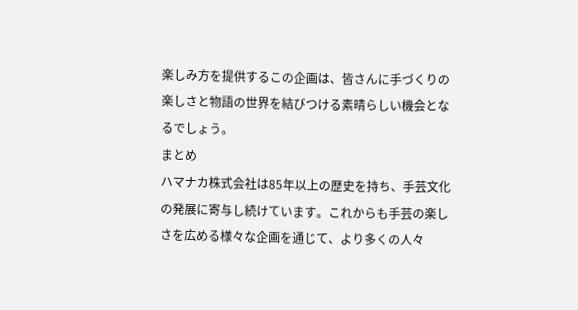楽しみ方を提供するこの企画は、皆さんに手づくりの楽しさと物語の世界を結びつける素晴らしい機会となるでしょう。
まとめ
ハマナカ株式会社は85年以上の歴史を持ち、手芸文化の発展に寄与し続けています。これからも手芸の楽しさを広める様々な企画を通じて、より多くの人々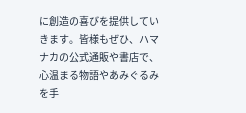に創造の喜びを提供していきます。皆様もぜひ、ハマナカの公式通販や書店で、心温まる物語やあみぐるみを手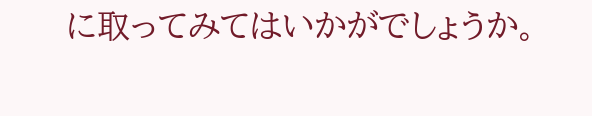に取ってみてはいかがでしょうか。